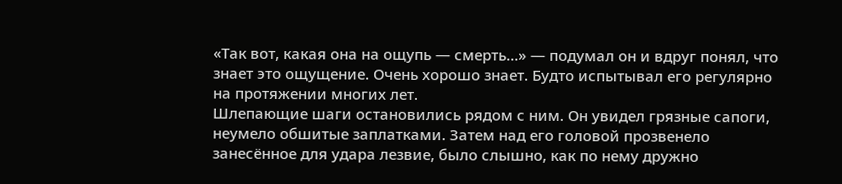«Так вот, какая она на ощупь — смерть…» — подумал он и вдруг понял, что знает это ощущение. Очень хорошо знает. Будто испытывал его регулярно на протяжении многих лет.
Шлепающие шаги остановились рядом с ним. Он увидел грязные сапоги, неумело обшитые заплатками. Затем над его головой прозвенело занесённое для удара лезвие, было слышно, как по нему дружно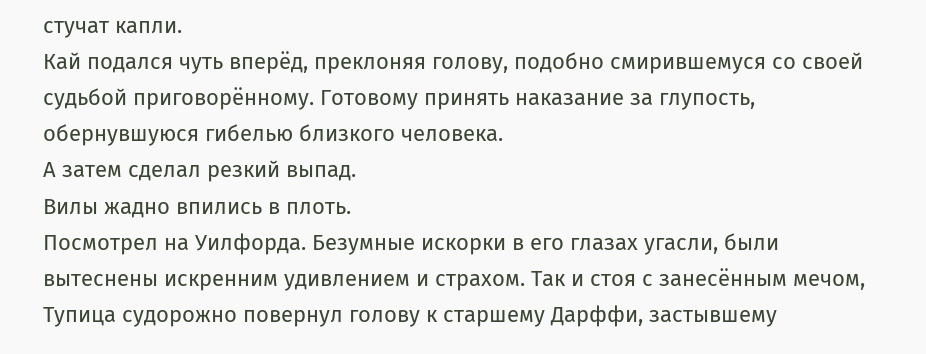стучат капли.
Кай подался чуть вперёд, преклоняя голову, подобно смирившемуся со своей судьбой приговорённому. Готовому принять наказание за глупость, обернувшуюся гибелью близкого человека.
А затем сделал резкий выпад.
Вилы жадно впились в плоть.
Посмотрел на Уилфорда. Безумные искорки в его глазах угасли, были вытеснены искренним удивлением и страхом. Так и стоя с занесённым мечом, Тупица судорожно повернул голову к старшему Дарффи, застывшему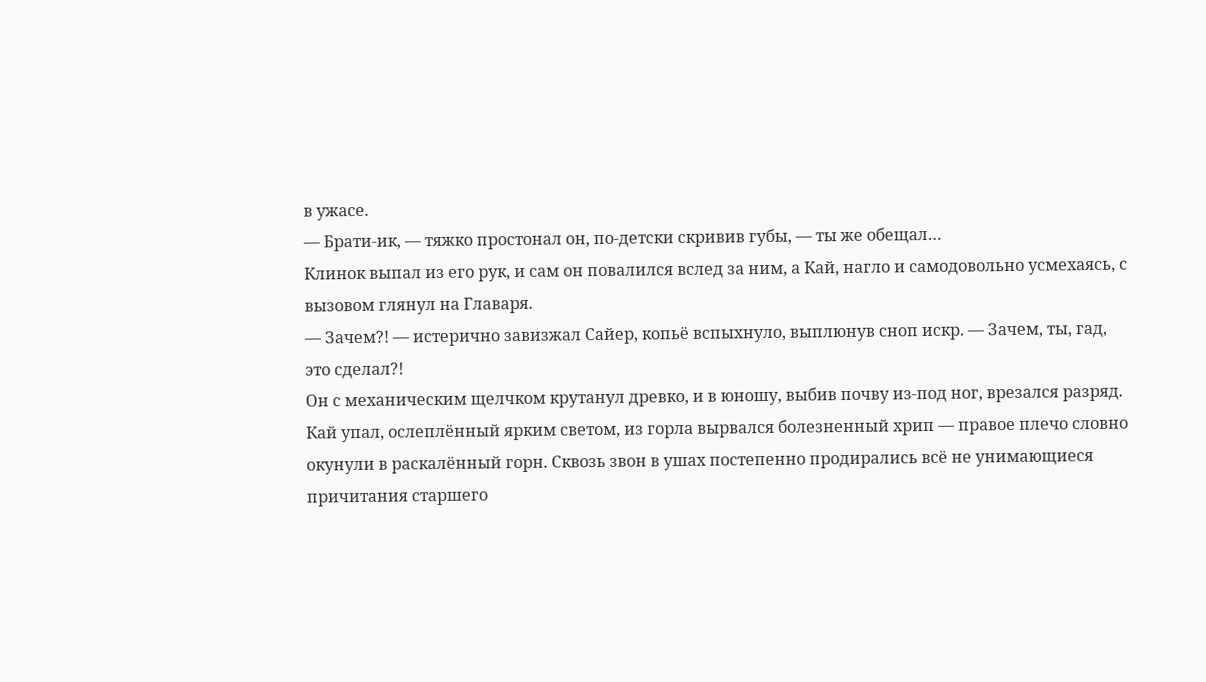в ужасе.
— Брати-ик, — тяжко простонал он, по-детски скривив губы, — ты же обещал…
Клинок выпал из его рук, и сам он повалился вслед за ним, а Кай, нагло и самодовольно усмехаясь, с вызовом глянул на Главаря.
— Зачем?! — истерично завизжал Сайер, копьё вспыхнуло, выплюнув сноп искр. — Зачем, ты, гад, это сделал?!
Он с механическим щелчком крутанул древко, и в юношу, выбив почву из-под ног, врезался разряд. Кай упал, ослеплённый ярким светом, из горла вырвался болезненный хрип — правое плечо словно окунули в раскалённый горн. Сквозь звон в ушах постепенно продирались всё не унимающиеся причитания старшего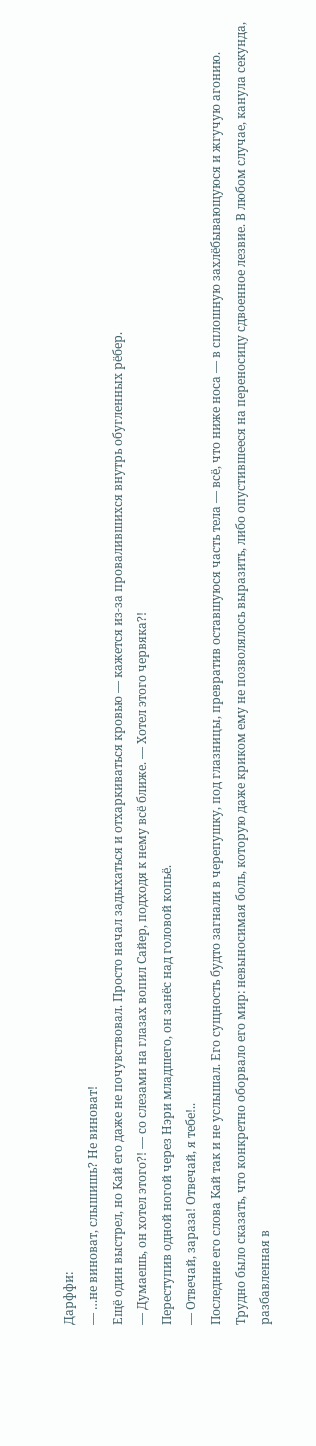Дарффи:
— …не виноват, слышишь? Не виноват!
Ещё один выстрел, но Кай его даже не почувствовал. Просто начал задыхаться и отхаркиваться кровью — кажется из-за провалившихся внутрь обугленных рёбер.
— Думаешь, он хотел этого?! — со слезами на глазах вопил Сайер, подходя к нему всё ближе. — Хотел этого червяка?!
Переступив одной ногой через Нэри младшего, он занёс над головой копьё.
— Отвечай, зараза! Отвечай, я тебе!..
Последние его слова Кай так и не услышал. Его сущность будто загнали в черепушку, под глазницы, превратив оставшуюся часть тела — всё, что ниже носа — в сплошную захлёбывающуюся и жгучую агонию. Трудно было сказать, что конкретно оборвало его мир: невыносимая боль, которую даже криком ему не позволялось выразить, либо опустившееся на переносицу сдвоенное лезвие. В любом случае, канула секунда, разбавленная в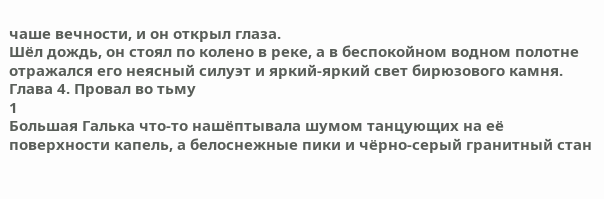чаше вечности, и он открыл глаза.
Шёл дождь, он стоял по колено в реке, а в беспокойном водном полотне отражался его неясный силуэт и яркий-яркий свет бирюзового камня.
Глава 4. Провал во тьму
1
Большая Галька что-то нашёптывала шумом танцующих на её поверхности капель, а белоснежные пики и чёрно-серый гранитный стан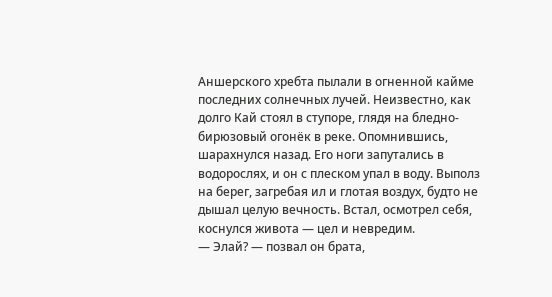Аншерского хребта пылали в огненной кайме последних солнечных лучей. Неизвестно, как долго Кай стоял в ступоре, глядя на бледно-бирюзовый огонёк в реке. Опомнившись, шарахнулся назад. Его ноги запутались в водорослях, и он с плеском упал в воду. Выполз на берег, загребая ил и глотая воздух, будто не дышал целую вечность. Встал, осмотрел себя, коснулся живота — цел и невредим.
— Элай? — позвал он брата,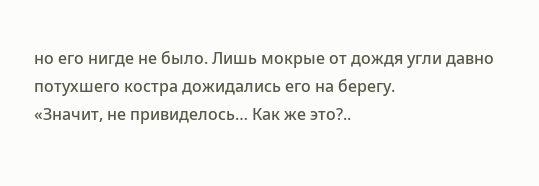но его нигде не было. Лишь мокрые от дождя угли давно потухшего костра дожидались его на берегу.
«Значит, не привиделось… Как же это?..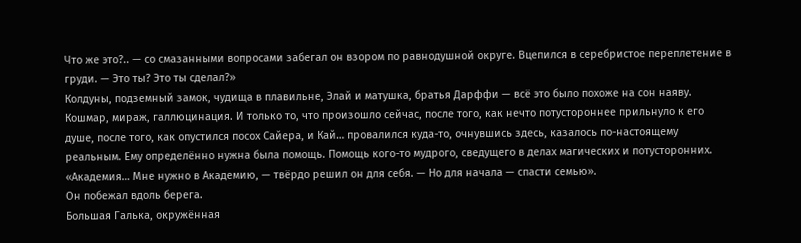Что же это?.. — со смазанными вопросами забегал он взором по равнодушной округе. Вцепился в серебристое переплетение в груди. — Это ты? Это ты сделал?»
Колдуны, подземный замок, чудища в плавильне, Элай и матушка, братья Дарффи — всё это было похоже на сон наяву. Кошмар, мираж, галлюцинация. И только то, что произошло сейчас, после того, как нечто потустороннее прильнуло к его душе, после того, как опустился посох Сайера, и Кай… провалился куда-то, очнувшись здесь, казалось по-настоящему реальным. Ему определённо нужна была помощь. Помощь кого-то мудрого, сведущего в делах магических и потусторонних.
«Академия… Мне нужно в Академию, — твёрдо решил он для себя. — Но для начала — спасти семью».
Он побежал вдоль берега.
Большая Галька, окружённая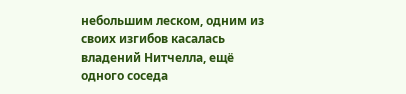небольшим леском, одним из своих изгибов касалась владений Нитчелла, ещё одного соседа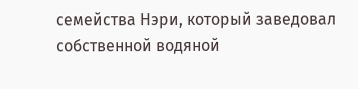семейства Нэри, который заведовал собственной водяной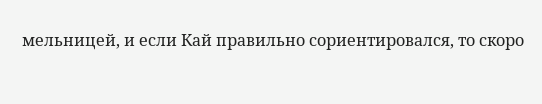мельницей, и если Кай правильно сориентировался, то скоро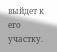выйдет к его участку.